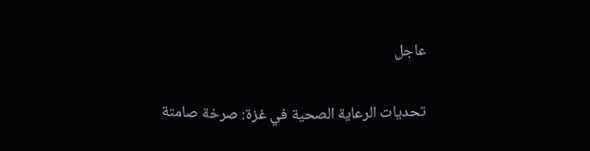عاجل

تحديات الرعاية الصحية في غزة: صرخة صامتة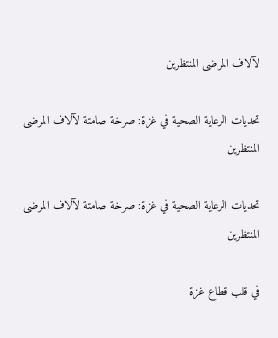لآلاف المرضى المنتظرين

تحديات الرعاية الصحية في غزة: صرخة صامتة لآلاف المرضى المنتظرين

تحديات الرعاية الصحية في غزة: صرخة صامتة لآلاف المرضى المنتظرين

في قلب قطاع غزة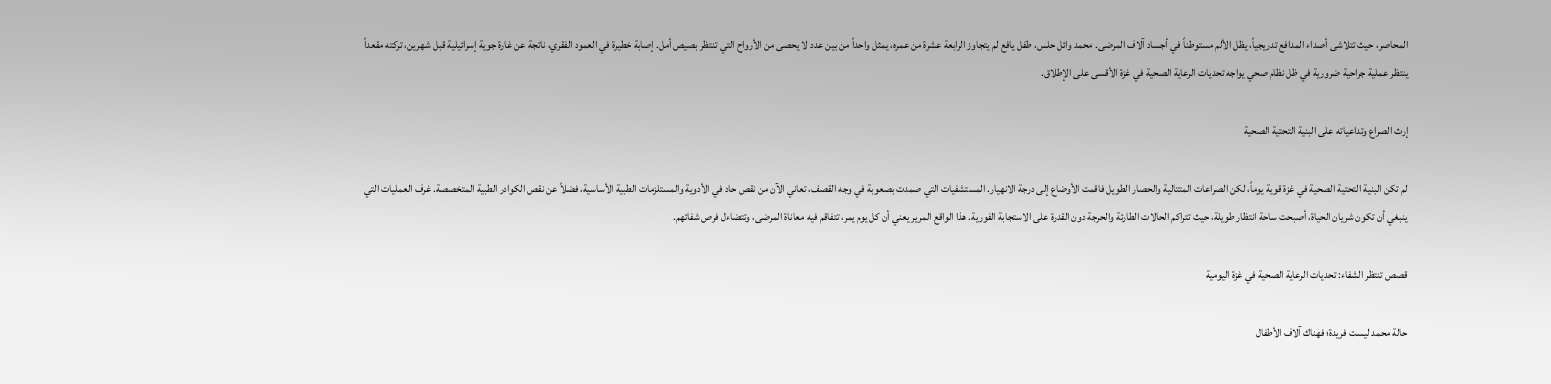المحاصر، حيث تتلاشى أصداء المدافع تدريجياً، يظل الألم مستوطناً في أجساد آلاف المرضى. محمد وائل حلس، طفل يافع لم يتجاوز الرابعة عشرة من عمره، يمثل واحداً من بين عدد لا يحصى من الأرواح التي تنتظر بصيص أمل. إصابة خطيرة في العمود الفقري، ناتجة عن غارة جوية إسرائيلية قبل شهرين، تركته مقعداً ينتظر عملية جراحية ضرورية في ظل نظام صحي يواجه تحديات الرعاية الصحية في غزة الأقسى على الإطلاق.

إرث الصراع وتداعياته على البنية التحتية الصحية

لم تكن البنية التحتية الصحية في غزة قوية يوماً، لكن الصراعات المتتالية والحصار الطويل فاقمت الأوضاع إلى درجة الانهيار. المستشفيات التي صمدت بصعوبة في وجه القصف، تعاني الآن من نقص حاد في الأدوية والمستلزمات الطبية الأساسية، فضلاً عن نقص الكوادر الطبية المتخصصة. غرف العمليات التي ينبغي أن تكون شريان الحياة، أصبحت ساحة انتظار طويلة، حيث تتراكم الحالات الطارئة والحرجة دون القدرة على الاستجابة الفورية. هذا الواقع المرير يعني أن كل يوم يمر، تتفاقم فيه معاناة المرضى، وتتضاءل فرص شفائهم.

قصص تنتظر الشفاء: تحديات الرعاية الصحية في غزة اليومية

حالة محمد ليست فريدة؛ فهناك آلاف الأطفال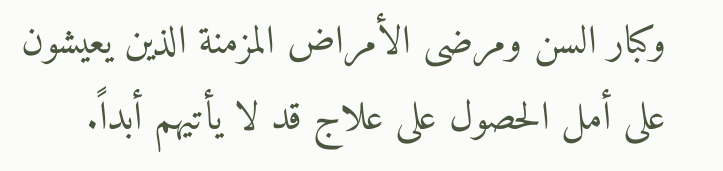وكبار السن ومرضى الأمراض المزمنة الذين يعيشون على أمل الحصول على علاج قد لا يأتيهم أبداً.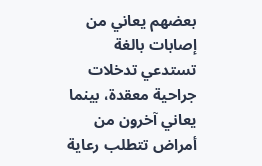بعضهم يعاني من إصابات بالغة تستدعي تدخلات جراحية معقدة، بينما يعاني آخرون من أمراض تتطلب رعاية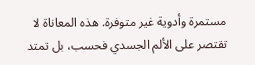مستمرة وأدوية غير متوفرة. هذه المعاناة لا تقتصر على الألم الجسدي فحسب، بل تمتد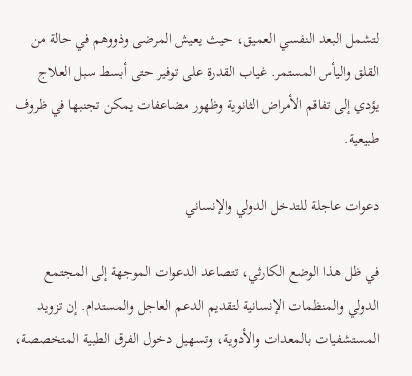لتشمل البعد النفسي العميق، حيث يعيش المرضى وذووهم في حالة من القلق واليأس المستمر. غياب القدرة على توفير حتى أبسط سبل العلاج يؤدي إلى تفاقم الأمراض الثانوية وظهور مضاعفات يمكن تجنبها في ظروف طبيعية.

دعوات عاجلة للتدخل الدولي والإنساني

في ظل هذا الوضع الكارثي، تتصاعد الدعوات الموجهة إلى المجتمع الدولي والمنظمات الإنسانية لتقديم الدعم العاجل والمستدام. إن تزويد المستشفيات بالمعدات والأدوية، وتسهيل دخول الفرق الطبية المتخصصة،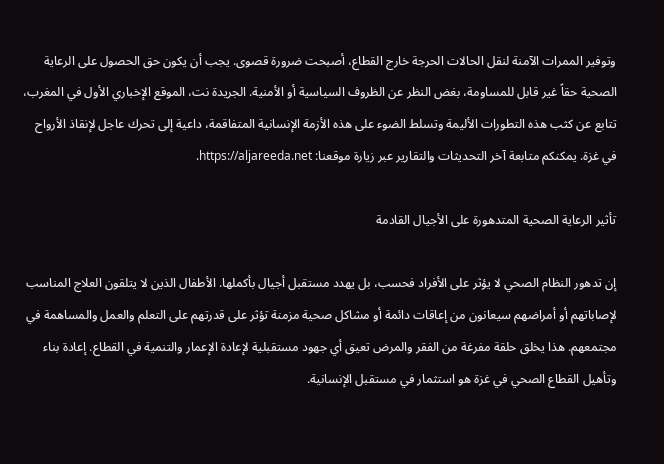وتوفير الممرات الآمنة لنقل الحالات الحرجة خارج القطاع، أصبحت ضرورة قصوى. يجب أن يكون حق الحصول على الرعاية الصحية حقاً غير قابل للمساومة، بغض النظر عن الظروف السياسية أو الأمنية. الجريدة نت، الموقع الإخباري الأول في المغرب، تتابع عن كثب هذه التطورات الأليمة وتسلط الضوء على هذه الأزمة الإنسانية المتفاقمة، داعية إلى تحرك عاجل لإنقاذ الأرواح في غزة. يمكنكم متابعة آخر التحديثات والتقارير عبر زيارة موقعنا: https://aljareeda.net.

تأثير الرعاية الصحية المتدهورة على الأجيال القادمة

إن تدهور النظام الصحي لا يؤثر على الأفراد فحسب، بل يهدد مستقبل أجيال بأكملها. الأطفال الذين لا يتلقون العلاج المناسب لإصاباتهم أو أمراضهم سيعانون من إعاقات دائمة أو مشاكل صحية مزمنة تؤثر على قدرتهم على التعلم والعمل والمساهمة في مجتمعهم. هذا يخلق حلقة مفرغة من الفقر والمرض تعيق أي جهود مستقبلية لإعادة الإعمار والتنمية في القطاع. إعادة بناء وتأهيل القطاع الصحي في غزة هو استثمار في مستقبل الإنسانية.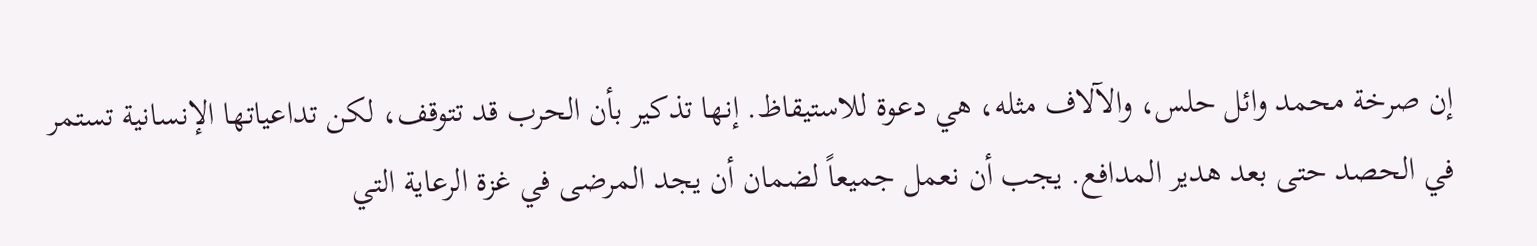إن صرخة محمد وائل حلس، والآلاف مثله، هي دعوة للاستيقاظ. إنها تذكير بأن الحرب قد تتوقف، لكن تداعياتها الإنسانية تستمر في الحصد حتى بعد هدير المدافع. يجب أن نعمل جميعاً لضمان أن يجد المرضى في غزة الرعاية التي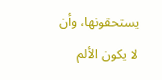يستحقونها، وأن لا يكون الألم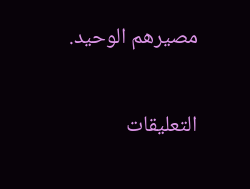مصيرهم الوحيد.

التعليقات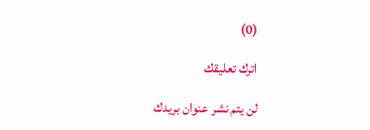(0)

اترك تعليقك

لن يتم نشر عنوان بريدك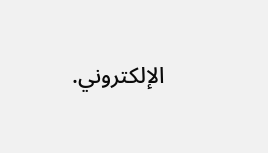الإلكتروني.